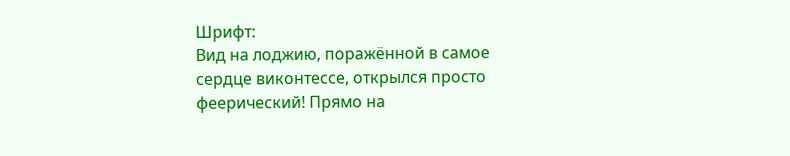Шрифт:
Вид на лоджию, поражённой в самое сердце виконтессе, открылся просто феерический! Прямо на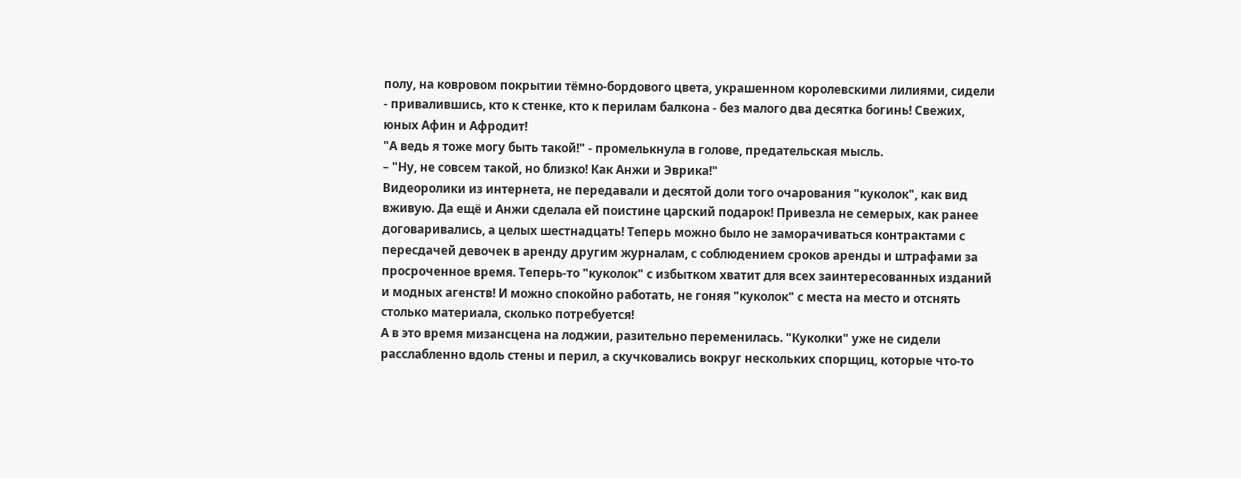полу, на ковровом покрытии тёмно-бордового цвета, украшенном королевскими лилиями, сидели - привалившись, кто к стенке, кто к перилам балкона - без малого два десятка богинь! Свежих, юных Афин и Афродит!
"А ведь я тоже могу быть такой!" - промелькнула в голове, предательская мысль.
– "Ну, не совсем такой, но близко! Как Анжи и Эврика!"
Видеоролики из интернета, не передавали и десятой доли того очарования "куколок", как вид вживую. Да ещё и Анжи сделала ей поистине царский подарок! Привезла не семерых, как ранее договаривались, а целых шестнадцать! Теперь можно было не заморачиваться контрактами с пересдачей девочек в аренду другим журналам, с соблюдением сроков аренды и штрафами за просроченное время. Теперь-то "куколок" с избытком хватит для всех заинтересованных изданий и модных агенств! И можно спокойно работать, не гоняя "куколок" с места на место и отснять столько материала, сколько потребуется!
А в это время мизансцена на лоджии, разительно переменилась. "Куколки" уже не сидели расслабленно вдоль стены и перил, а скучковались вокруг нескольких спорщиц, которые что-то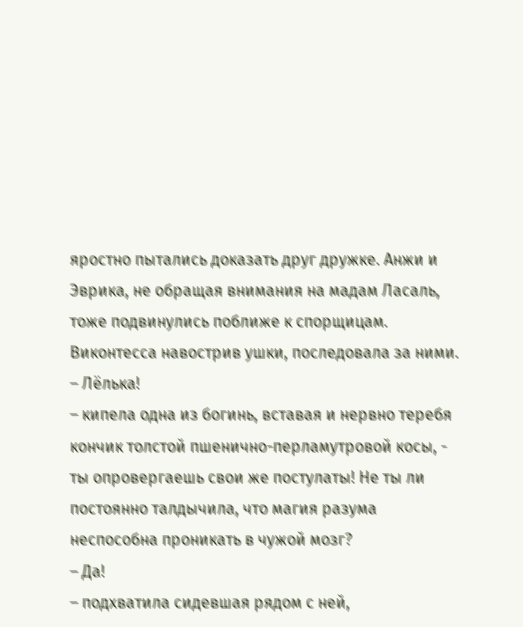яростно пытались доказать друг дружке. Анжи и Эврика, не обращая внимания на мадам Ласаль, тоже подвинулись поближе к спорщицам. Виконтесса навострив ушки, последовала за ними.
– Лёлька!
– кипела одна из богинь, вставая и нервно теребя кончик толстой пшенично-перламутровой косы, - ты опровергаешь свои же постулаты! Не ты ли постоянно талдычила, что магия разума неспособна проникать в чужой мозг?
– Да!
– подхватила сидевшая рядом с ней,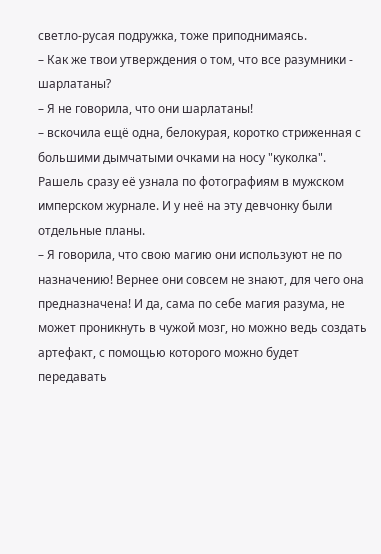светло-русая подружка, тоже приподнимаясь.
– Как же твои утверждения о том, что все разумники - шарлатаны?
– Я не говорила, что они шарлатаны!
– вскочила ещё одна, белокурая, коротко стриженная с большими дымчатыми очками на носу "куколка". Рашель сразу её узнала по фотографиям в мужском имперском журнале. И у неё на эту девчонку были отдельные планы.
– Я говорила, что свою магию они используют не по назначению! Вернее они совсем не знают, для чего она предназначена! И да, сама по себе магия разума, не может проникнуть в чужой мозг, но можно ведь создать артефакт, с помощью которого можно будет передавать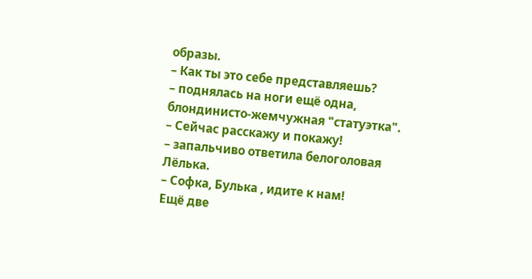образы.
– Как ты это себе представляешь?
– поднялась на ноги ещё одна, блондинисто-жемчужная "статуэтка".
– Сейчас расскажу и покажу!
– запальчиво ответила белоголовая Лёлька.
– Софка, Булька , идите к нам!
Ещё две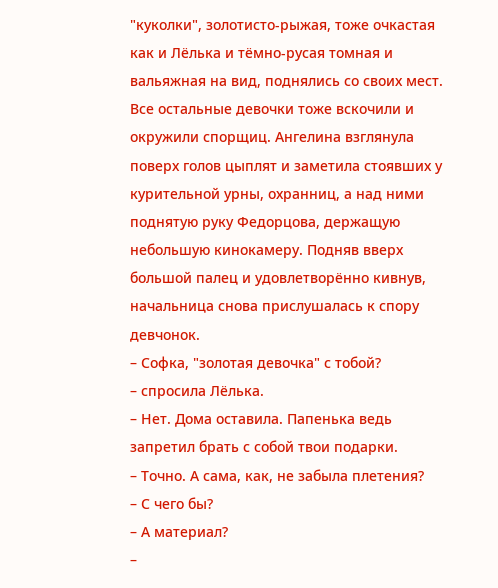"куколки", золотисто-рыжая, тоже очкастая как и Лёлька и тёмно-русая томная и вальяжная на вид, поднялись со своих мест. Все остальные девочки тоже вскочили и окружили спорщиц. Ангелина взглянула поверх голов цыплят и заметила стоявших у курительной урны, охранниц, а над ними поднятую руку Федорцова, держащую небольшую кинокамеру. Подняв вверх большой палец и удовлетворённо кивнув, начальница снова прислушалась к спору девчонок.
– Софка, "золотая девочка" с тобой?
– спросила Лёлька.
– Нет. Дома оставила. Папенька ведь запретил брать с собой твои подарки.
– Точно. А сама, как, не забыла плетения?
– С чего бы?
– А материал?
–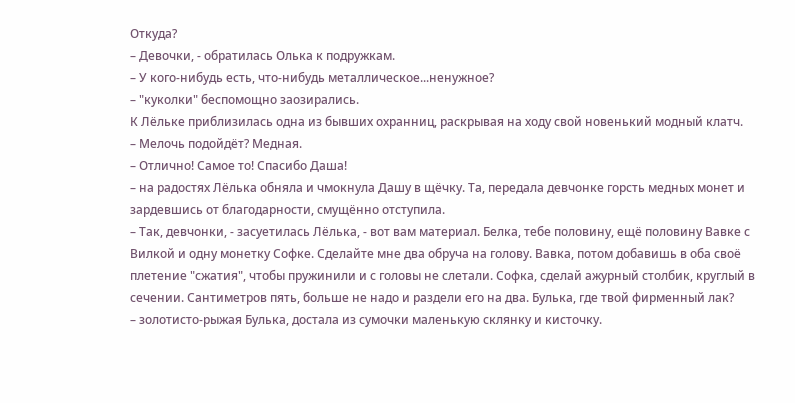Откуда?
– Девочки, - обратилась Олька к подружкам.
– У кого-нибудь есть, что-нибудь металлическое...ненужное?
– "куколки" беспомощно заозирались.
К Лёльке приблизилась одна из бывших охранниц, раскрывая на ходу свой новенький модный клатч.
– Мелочь подойдёт? Медная.
– Отлично! Самое то! Спасибо Даша!
– на радостях Лёлька обняла и чмокнула Дашу в щёчку. Та, передала девчонке горсть медных монет и зардевшись от благодарности, смущённо отступила.
– Так, девчонки, - засуетилась Лёлька, - вот вам материал. Белка, тебе половину, ещё половину Вавке с Вилкой и одну монетку Софке. Сделайте мне два обруча на голову. Вавка, потом добавишь в оба своё плетение "сжатия", чтобы пружинили и с головы не слетали. Софка, сделай ажурный столбик, круглый в сечении. Сантиметров пять, больше не надо и раздели его на два. Булька, где твой фирменный лак?
– золотисто-рыжая Булька, достала из сумочки маленькую склянку и кисточку.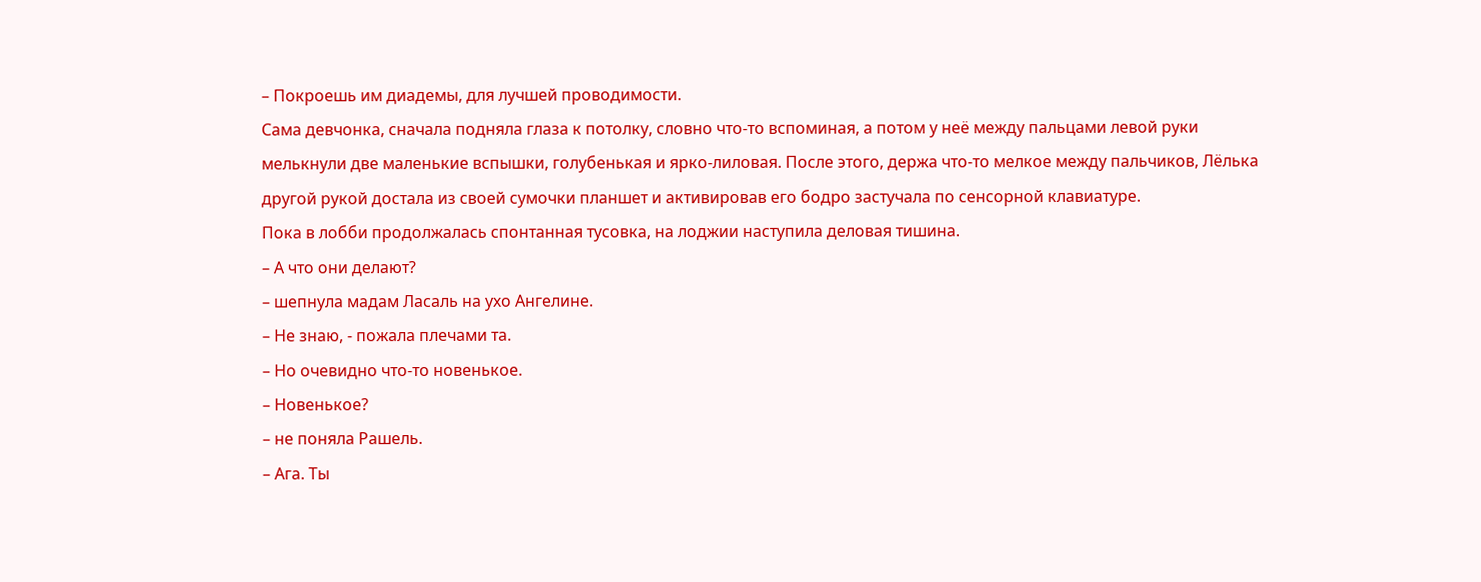– Покроешь им диадемы, для лучшей проводимости.
Сама девчонка, сначала подняла глаза к потолку, словно что-то вспоминая, а потом у неё между пальцами левой руки мелькнули две маленькие вспышки, голубенькая и ярко-лиловая. После этого, держа что-то мелкое между пальчиков, Лёлька другой рукой достала из своей сумочки планшет и активировав его бодро застучала по сенсорной клавиатуре.
Пока в лобби продолжалась спонтанная тусовка, на лоджии наступила деловая тишина.
– А что они делают?
– шепнула мадам Ласаль на ухо Ангелине.
– Не знаю, - пожала плечами та.
– Но очевидно что-то новенькое.
– Новенькое?
– не поняла Рашель.
– Ага. Ты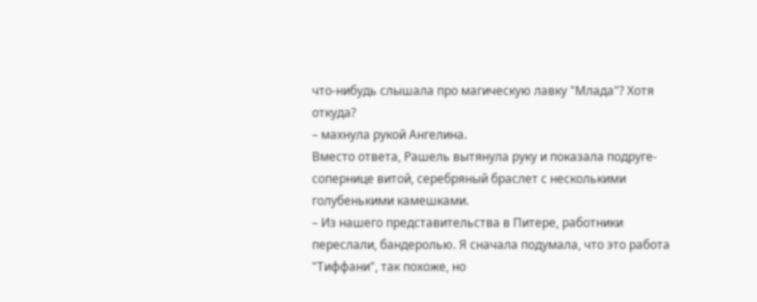что-нибудь слышала про магическую лавку "Млада"? Хотя откуда?
– махнула рукой Ангелина.
Вместо ответа, Рашель вытянула руку и показала подруге-сопернице витой, серебряный браслет с несколькими голубенькими камешками.
– Из нашего представительства в Питере, работники переслали, бандеролью. Я сначала подумала, что это работа "Тиффани", так похоже, но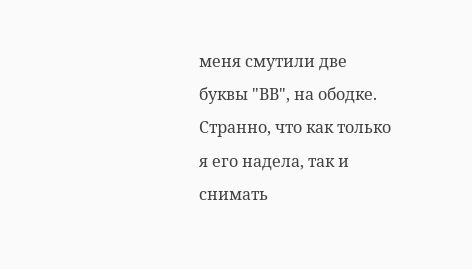меня смутили две буквы "ВВ", на ободке. Странно, что как только я его надела, так и снимать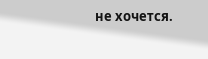не хочется.